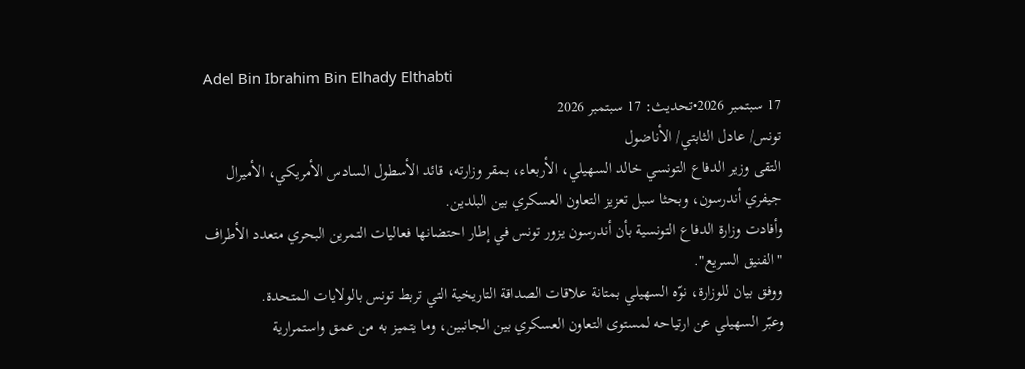Adel Bin Ibrahim Bin Elhady Elthabti
17 سبتمبر 2026•تحديث: 17 سبتمبر 2026
تونس/ عادل الثابتي/ الأناضول
التقى وزير الدفاع التونسي خالد السهيلي، الأربعاء، بمقر وزارته، قائد الأسطول السادس الأمريكي، الأميرال جيفري أندرسون، وبحثا سبل تعزيز التعاون العسكري بين البلدين.
وأفادت وزارة الدفاع التونسية بأن أندرسون يزور تونس في إطار احتضانها فعاليات التمرين البحري متعدد الأطراف "الفنيق السريع".
ووفق بيان للوزارة، نوّه السهيلي بمتانة علاقات الصداقة التاريخية التي تربط تونس بالولايات المتحدة.
وعبّر السهيلي عن ارتياحه لمستوى التعاون العسكري بين الجانبين، وما يتميز به من عمق واستمرارية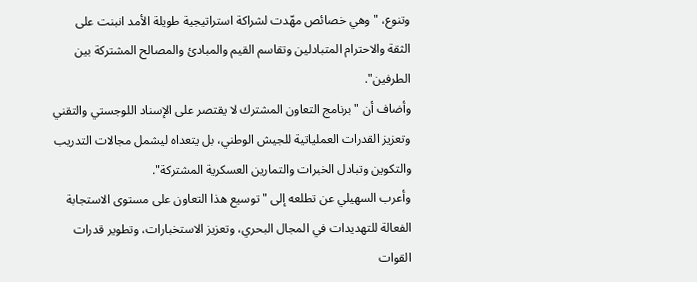وتنوع، "وهي خصائص مهّدت لشراكة استراتيجية طويلة الأمد انبنت على الثقة والاحترام المتبادلين وتقاسم القيم والمبادئ والمصالح المشتركة بين الطرفين".
وأضاف أن "برنامج التعاون المشترك لا يقتصر على الإسناد اللوجستي والتقني وتعزيز القدرات العملياتية للجيش الوطني، بل يتعداه ليشمل مجالات التدريب والتكوين وتبادل الخبرات والتمارين العسكرية المشتركة".
وأعرب السهيلي عن تطلعه إلى "توسيع هذا التعاون على مستوى الاستجابة الفعالة للتهديدات في المجال البحري، وتعزيز الاستخبارات، وتطوير قدرات القوات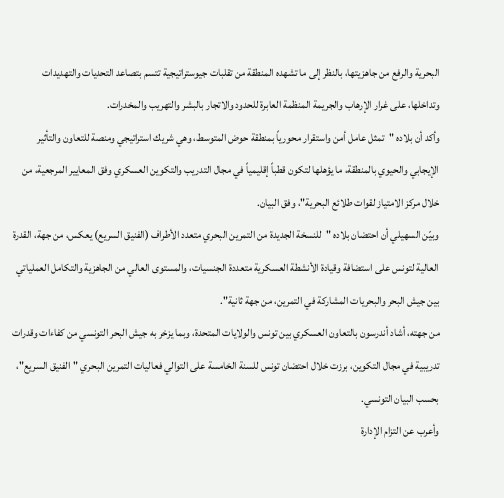البحرية والرفع من جاهزيتها، بالنظر إلى ما تشهده المنطقة من تقلبات جيوستراتيجية تتسم بتصاعد التحديات والتهديدات وتداخلها، على غرار الإرهاب والجريمة المنظمة العابرة للحدود والاتجار بالبشر والتهريب والمخدرات.
وأكد أن بلاده "تمثل عامل أمن واستقرار محورياً بمنطقة حوض المتوسط، وهي شريك استراتيجي ومنصة للتعاون والتأثير الإيجابي والحيوي بالمنطقة، ما يؤهلها لتكون قطباً إقليمياً في مجال التدريب والتكوين العسكري وفق المعايير المرجعية، من خلال مركز الامتياز لقوات طلائع البحرية"، وفق البيان.
وبيّن السهيلي أن احتضان بلاده "للنسخة الجديدة من التمرين البحري متعدد الأطراف (الفنيق السريع) يعكس، من جهة، القدرة العالية لتونس على استضافة وقيادة الأنشطة العسكرية متعددة الجنسيات، والمستوى العالي من الجاهزية والتكامل العملياتي بين جيش البحر والبحريات المشاركة في التمرين، من جهة ثانية".
من جهته، أشاد أندرسون بالتعاون العسكري بين تونس والولايات المتحدة، وبما يزخر به جيش البحر التونسي من كفاءات وقدرات تدريبية في مجال التكوين، برزت خلال احتضان تونس للسنة الخامسة على التوالي فعاليات التمرين البحري "الفنيق السريع"، بحسب البيان التونسي.
وأعرب عن التزام الإدارة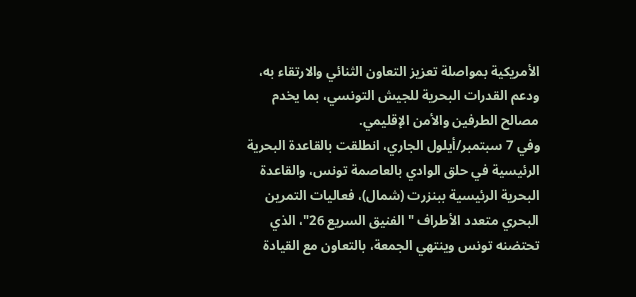الأمريكية بمواصلة تعزيز التعاون الثنائي والارتقاء به، ودعم القدرات البحرية للجيش التونسي، بما يخدم مصالح الطرفين والأمن الإقليمي.
وفي 7 سبتمبر/أيلول الجاري، انطلقت بالقاعدة البحرية الرئيسية في حلق الوادي بالعاصمة تونس، والقاعدة البحرية الرئيسية ببنزرت (شمال)، فعاليات التمرين البحري متعدد الأطراف "الفنيق السريع 26"، الذي تحتضنه تونس وينتهي الجمعة، بالتعاون مع القيادة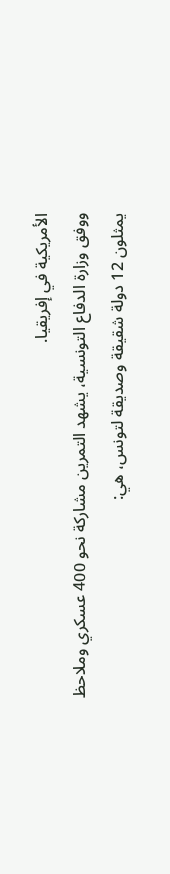الأمريكية في إفريقيا.
ووفق وزارة الدفاع التونسية، يشهد التمرين مشاركة نحو 400 عسكري وملاحظ يمثلون 12 دولة شقيقة وصديقة لتونس، هي: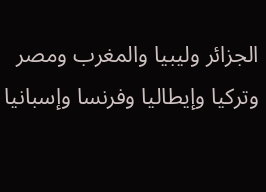الجزائر وليبيا والمغرب ومصر وتركيا وإيطاليا وفرنسا وإسبانيا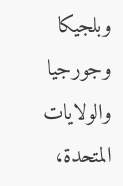وبلجيكا وجورجيا والولايات المتحدة،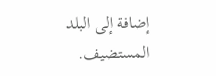إضافة إلى البلد المستضيف.